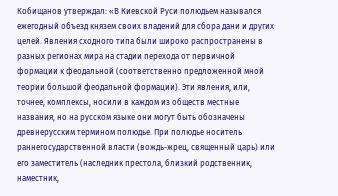Кобищанов утверждал: «В Киевской Руси полюдьем назывался ежегодный объезд князем своих владений для сбора дани и других целей. Явления сходного типа были широко распространены в разных регионах мира на стадии перехода от первичной формации к феодальной (соответственно предложенной мной теории большой феодальной формации). Эти явления, или, точнее, комплексы, носили в каждом из обществ местные названия, но на русском языке они могут быть обозначены древнерусским термином полюдье. При полюдье носитель раннегосударственной власти (вождь-жрец, священный царь) или его заместитель (наследник престола, близкий родственник, наместник,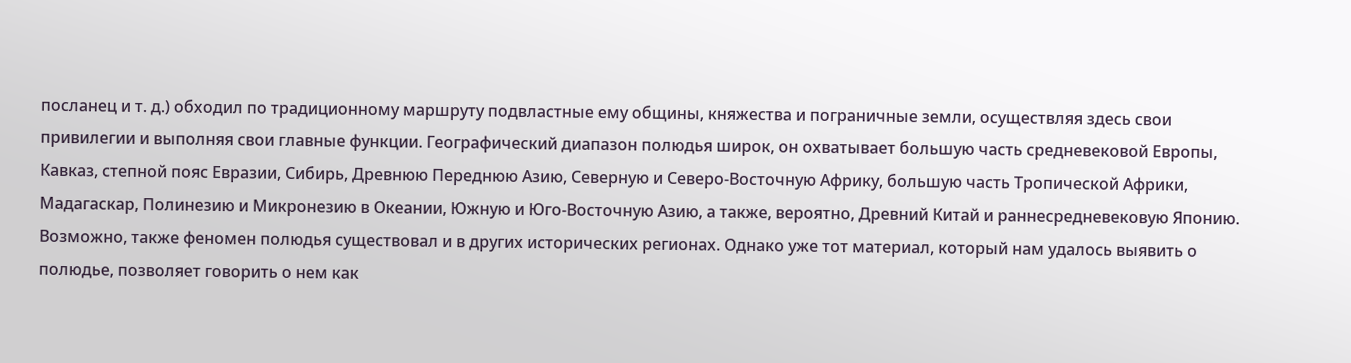посланец и т. д.) обходил по традиционному маршруту подвластные ему общины, княжества и пограничные земли, осуществляя здесь свои привилегии и выполняя свои главные функции. Географический диапазон полюдья широк, он охватывает большую часть средневековой Европы, Кавказ, степной пояс Евразии, Сибирь, Древнюю Переднюю Азию, Северную и Северо-Восточную Африку, большую часть Тропической Африки, Мадагаскар, Полинезию и Микронезию в Океании, Южную и Юго-Восточную Азию, а также, вероятно, Древний Китай и раннесредневековую Японию. Возможно, также феномен полюдья существовал и в других исторических регионах. Однако уже тот материал, который нам удалось выявить о полюдье, позволяет говорить о нем как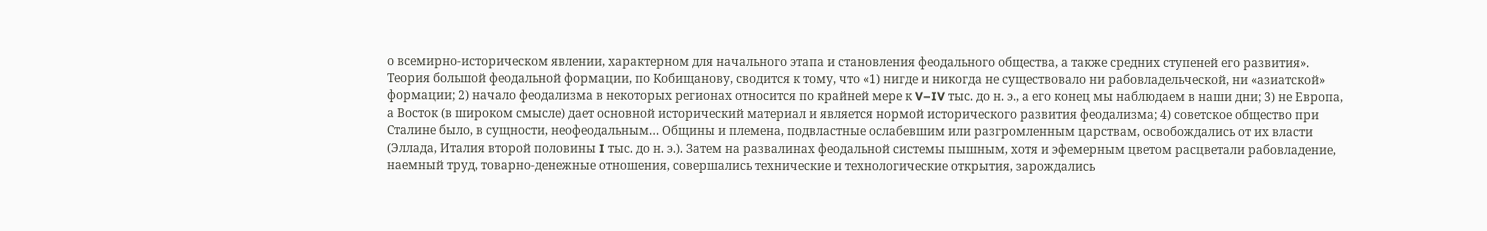о всемирно-историческом явлении, характерном для начального этапа и становления феодального общества, а также средних ступеней его развития».
Теория большой феодальной формации, по Кобищанову, сводится к тому, что «1) нигде и никогда не существовало ни рабовладельческой, ни «азиатской» формации; 2) начало феодализма в некоторых регионах относится по крайней мере к V–IV тыс. до н. э., а его конец мы наблюдаем в наши дни; 3) не Европа, а Восток (в широком смысле) дает основной исторический материал и является нормой исторического развития феодализма; 4) советское общество при Сталине было, в сущности, неофеодальным… Общины и племена, подвластные ослабевшим или разгромленным царствам, освобождались от их власти (Эллада, Италия второй половины I тыс. до н. э.). Затем на развалинах феодальной системы пышным, хотя и эфемерным цветом расцветали рабовладение, наемный труд, товарно-денежные отношения, совершались технические и технологические открытия, зарождались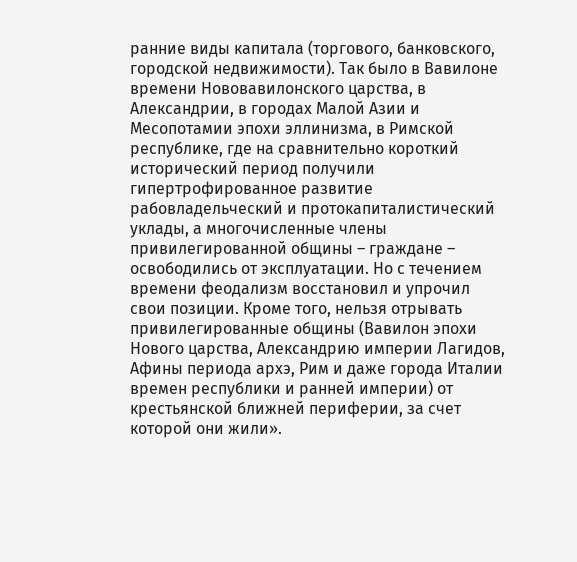ранние виды капитала (торгового, банковского, городской недвижимости). Так было в Вавилоне времени Нововавилонского царства, в Александрии, в городах Малой Азии и Месопотамии эпохи эллинизма, в Римской республике, где на сравнительно короткий исторический период получили гипертрофированное развитие рабовладельческий и протокапиталистический уклады, а многочисленные члены привилегированной общины – граждане – освободились от эксплуатации. Но с течением времени феодализм восстановил и упрочил свои позиции. Кроме того, нельзя отрывать привилегированные общины (Вавилон эпохи Нового царства, Александрию империи Лагидов, Афины периода архэ, Рим и даже города Италии времен республики и ранней империи) от крестьянской ближней периферии, за счет которой они жили».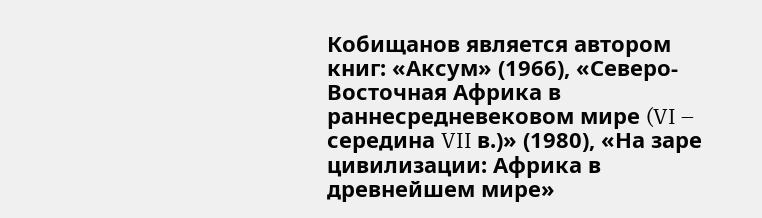Кобищанов является автором книг: «Аксум» (1966), «Северо-Восточная Африка в раннесредневековом мире (VI – середина VII в.)» (1980), «На заре цивилизации: Африка в древнейшем мире»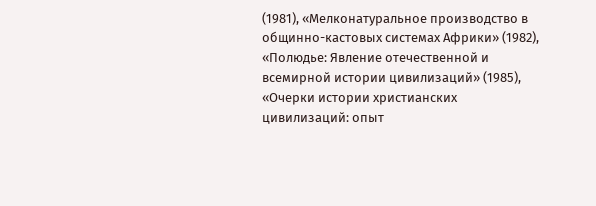(1981), «Мелконатуральное производство в общинно-кастовых системах Африки» (1982), «Полюдье: Явление отечественной и всемирной истории цивилизаций» (1985), «Очерки истории христианских цивилизаций: опыт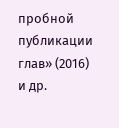пробной публикации глав» (2016) и др.